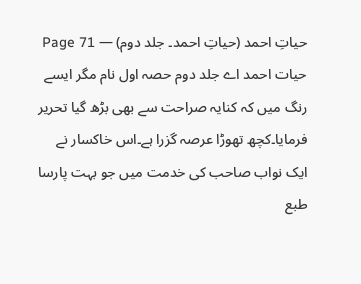حیاتِ احمد (حیاتِ احمد۔ جلد دوم) — Page 71
حیات احمد اے جلد دوم حصہ اول نام مگر ایسے رنگ میں کہ کنایہ صراحت سے بھی بڑھ گیا تحریر فرمایا۔کچھ تھوڑا عرصہ گزرا ہے۔اس خاکسار نے ایک نواب صاحب کی خدمت میں جو بہت پارسا طبع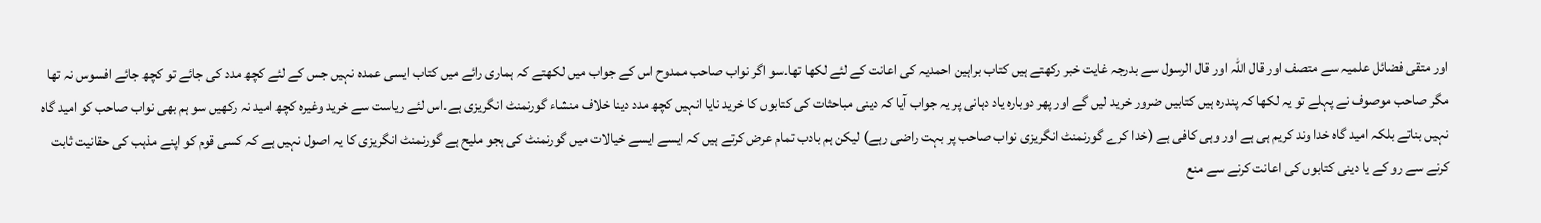اور متقی فضائل علمیہ سے متصف اور قال اللہ اور قال الرسول سے بدرجہ غایت خبر رکھتے ہیں کتاب براہین احمدیہ کی اعانت کے لئے لکھا تھا۔سو اگر نواب صاحب ممدوح اس کے جواب میں لکھتے کہ ہماری رائے میں کتاب ایسی عمدہ نہیں جس کے لئے کچھ مدد کی جائے تو کچھ جائے افسوس نہ تھا مگر صاحب موصوف نے پہلے تو یہ لکھا کہ پندرہ ہیں کتابیں ضرور خرید لیں گے اور پھر دوبارہ یاد دہانی پر یہ جواب آیا کہ دینی مباحثات کی کتابوں کا خرید نایا انہیں کچھ مدد دینا خلاف منشاء گورنمنٹ انگریزی ہے۔اس لئے ریاست سے خرید وغیرہ کچھ امید نہ رکھیں سو ہم بھی نواب صاحب کو امید گاہ نہیں بناتے بلکہ امید گاہ خدا وند کریم ہی ہے اور وہی کافی ہے (خدا کرے گورنمنٹ انگریزی نواب صاحب پر بہت راضی رہے) لیکن ہم بادب تمام عرض کرتے ہیں کہ ایسے ایسے خیالات میں گورنمنٹ کی ہجو ملیح ہے گورنمنٹ انگریزی کا یہ اصول نہیں ہے کہ کسی قوم کو اپنے مذہب کی حقانیت ثابت کرنے سے رو کے یا دینی کتابوں کی اعانت کرنے سے منع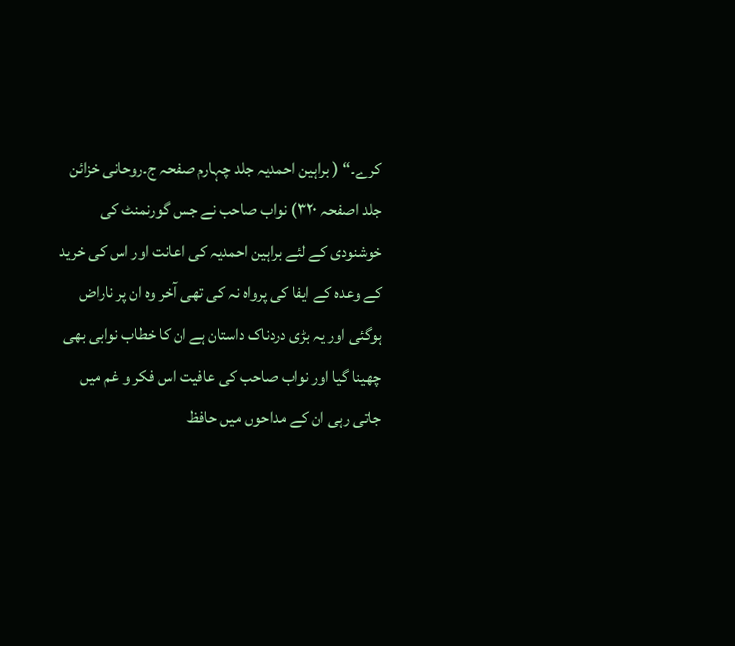کرے۔“ ( براہین احمدیہ جلد چہارم صفحہ ج۔روحانی خزائن جلد اصفحہ ۳۲۰) نواب صاحب نے جس گورنمنٹ کی خوشنودی کے لئے براہین احمدیہ کی اعانت اور اس کی خرید کے وعدہ کے ایفا کی پرواہ نہ کی تھی آخر وہ ان پر ناراض ہوگئی اور یہ بڑی دردناک داستان ہے ان کا خطاب نوابی بھی چھینا گیا اور نواب صاحب کی عافیت اس فکر و غم میں جاتی رہی ان کے مداحوں میں حافظ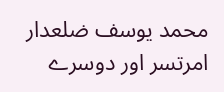محمد یوسف ضلعدار امرتسر اور دوسرے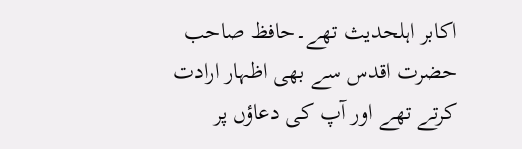اکابر اہلحدیث تھے۔حافظ صاحب حضرت اقدس سے بھی اظہار ارادت کرتے تھے اور آپ کی دعاؤں پر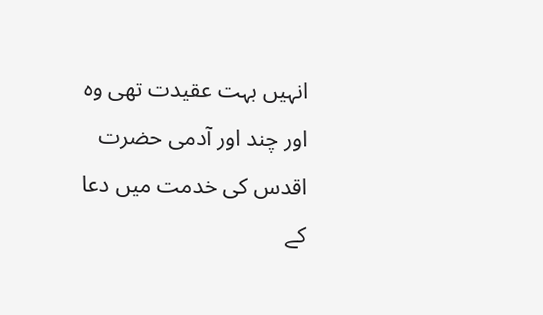انہیں بہت عقیدت تھی وہ اور چند اور آدمی حضرت اقدس کی خدمت میں دعا کے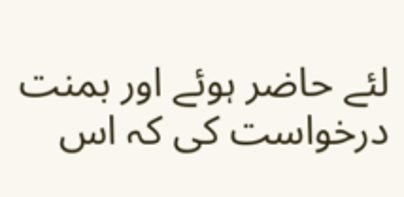لئے حاضر ہوئے اور بمنت درخواست کی کہ اس